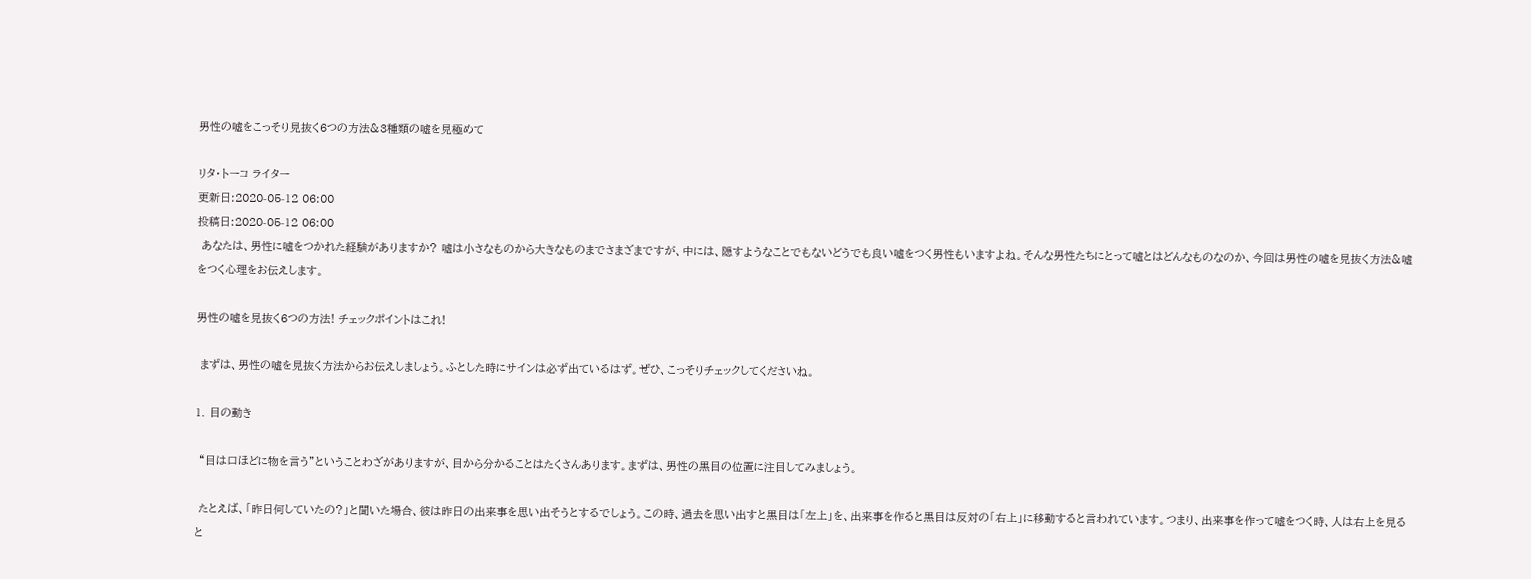男性の嘘をこっそり見抜く6つの方法&3種類の嘘を見極めて

リタ・トーコ ライター
更新日:2020-05-12 06:00
投稿日:2020-05-12 06:00
 あなたは、男性に嘘をつかれた経験がありますか? 嘘は小さなものから大きなものまでさまざまですが、中には、隠すようなことでもないどうでも良い嘘をつく男性もいますよね。そんな男性たちにとって嘘とはどんなものなのか、今回は男性の嘘を見抜く方法&嘘をつく心理をお伝えします。

男性の嘘を見抜く6つの方法! チェックポイントはこれ!

 まずは、男性の嘘を見抜く方法からお伝えしましょう。ふとした時にサインは必ず出ているはず。ぜひ、こっそりチェックしてくださいね。

1. 目の動き

 “目は口ほどに物を言う”ということわざがありますが、目から分かることはたくさんあります。まずは、男性の黒目の位置に注目してみましょう。

 たとえば、「昨日何していたの?」と聞いた場合、彼は昨日の出来事を思い出そうとするでしょう。この時、過去を思い出すと黒目は「左上」を、出来事を作ると黒目は反対の「右上」に移動すると言われています。つまり、出来事を作って嘘をつく時、人は右上を見ると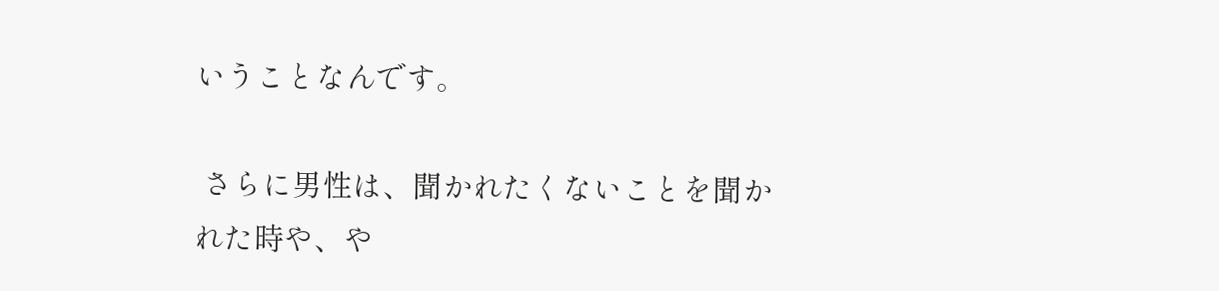いうことなんです。

 さらに男性は、聞かれたくないことを聞かれた時や、や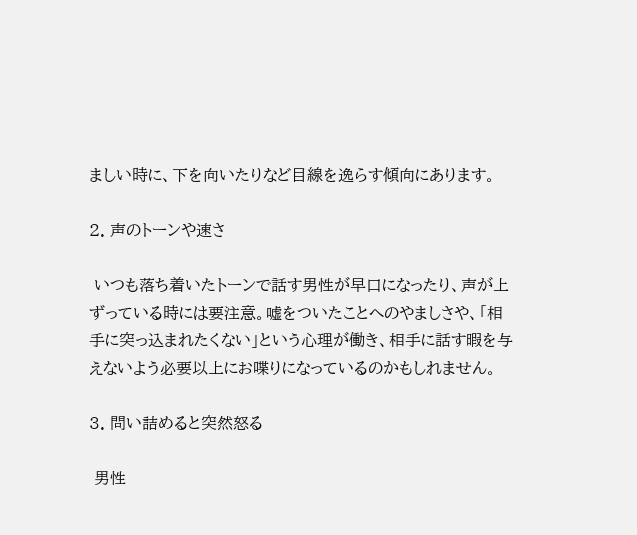ましい時に、下を向いたりなど目線を逸らす傾向にあります。

2. 声のトーンや速さ

 いつも落ち着いたトーンで話す男性が早口になったり、声が上ずっている時には要注意。嘘をついたことへのやましさや、「相手に突っ込まれたくない」という心理が働き、相手に話す暇を与えないよう必要以上にお喋りになっているのかもしれません。

3. 問い詰めると突然怒る

 男性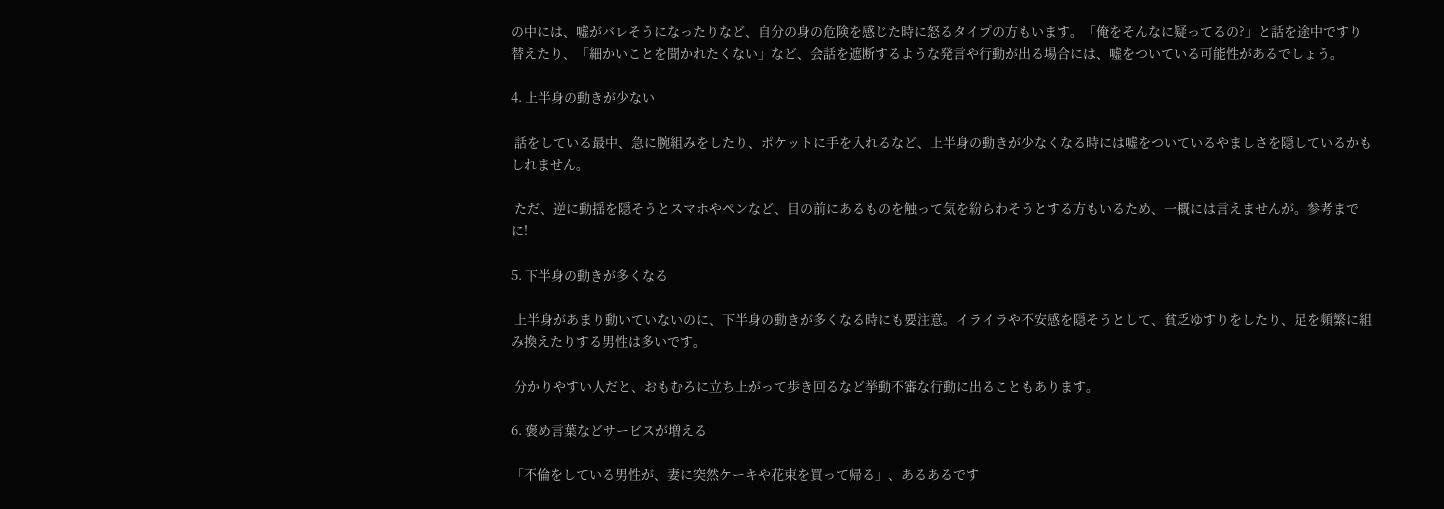の中には、嘘がバレそうになったりなど、自分の身の危険を感じた時に怒るタイプの方もいます。「俺をそんなに疑ってるの?」と話を途中ですり替えたり、「細かいことを聞かれたくない」など、会話を遮断するような発言や行動が出る場合には、嘘をついている可能性があるでしょう。

4. 上半身の動きが少ない

 話をしている最中、急に腕組みをしたり、ポケットに手を入れるなど、上半身の動きが少なくなる時には嘘をついているやましさを隠しているかもしれません。

 ただ、逆に動揺を隠そうとスマホやペンなど、目の前にあるものを触って気を紛らわそうとする方もいるため、一概には言えませんが。参考までに!

5. 下半身の動きが多くなる

 上半身があまり動いていないのに、下半身の動きが多くなる時にも要注意。イライラや不安感を隠そうとして、貧乏ゆすりをしたり、足を頻繁に組み換えたりする男性は多いです。

 分かりやすい人だと、おもむろに立ち上がって歩き回るなど挙動不審な行動に出ることもあります。

6. 褒め言葉などサービスが増える

「不倫をしている男性が、妻に突然ケーキや花束を買って帰る」、あるあるです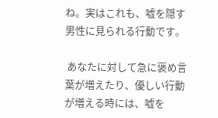ね。実はこれも、嘘を隠す男性に見られる行動です。

 あなたに対して急に褒め言葉が増えたり、優しい行動が増える時には、嘘を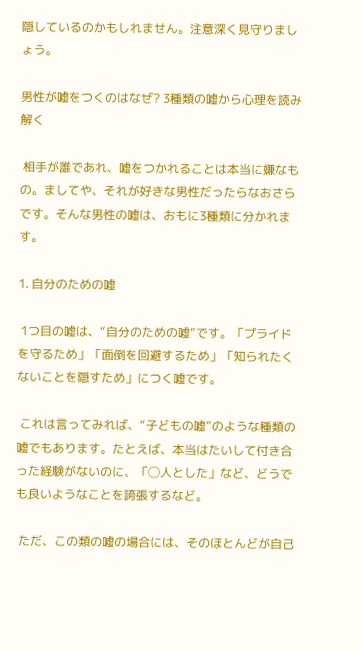隠しているのかもしれません。注意深く見守りましょう。

男性が嘘をつくのはなぜ? 3種類の嘘から心理を読み解く

 相手が誰であれ、嘘をつかれることは本当に嫌なもの。ましてや、それが好きな男性だったらなおさらです。そんな男性の嘘は、おもに3種類に分かれます。

1. 自分のための嘘

 1つ目の嘘は、“自分のための嘘”です。「プライドを守るため」「面倒を回避するため」「知られたくないことを隠すため」につく嘘です。

 これは言ってみれば、“子どもの嘘”のような種類の嘘でもあります。たとえば、本当はたいして付き合った経験がないのに、「◯人とした」など、どうでも良いようなことを誇張するなど。

 ただ、この類の嘘の場合には、そのほとんどが自己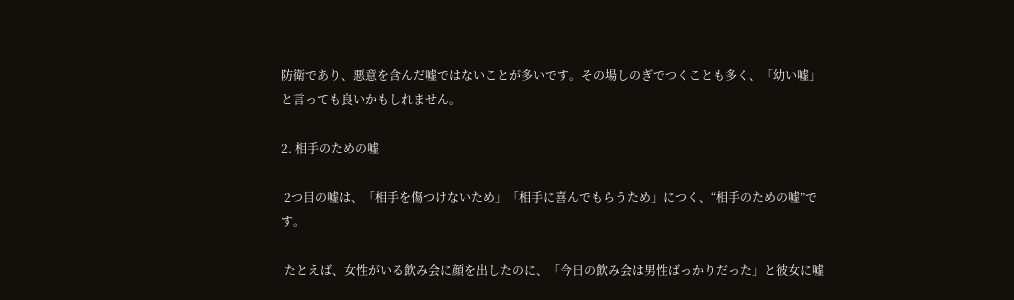防衛であり、悪意を含んだ嘘ではないことが多いです。その場しのぎでつくことも多く、「幼い嘘」と言っても良いかもしれません。

2. 相手のための嘘

 2つ目の嘘は、「相手を傷つけないため」「相手に喜んでもらうため」につく、“相手のための嘘”です。

 たとえば、女性がいる飲み会に顔を出したのに、「今日の飲み会は男性ばっかりだった」と彼女に嘘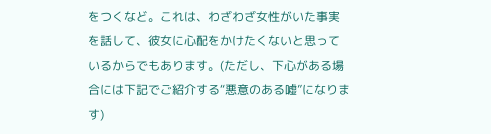をつくなど。これは、わざわざ女性がいた事実を話して、彼女に心配をかけたくないと思っているからでもあります。(ただし、下心がある場合には下記でご紹介する“悪意のある嘘”になります)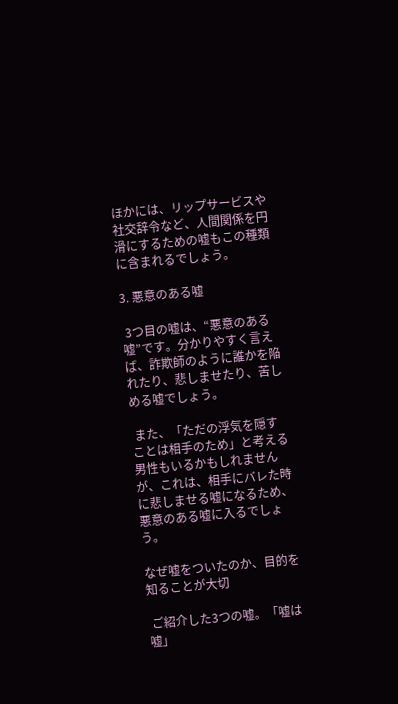ほかには、リップサービスや社交辞令など、人間関係を円滑にするための嘘もこの種類に含まれるでしょう。

3. 悪意のある嘘

 3つ目の嘘は、“悪意のある嘘”です。分かりやすく言えば、詐欺師のように誰かを陥れたり、悲しませたり、苦しめる嘘でしょう。

 また、「ただの浮気を隠すことは相手のため」と考える男性もいるかもしれませんが、これは、相手にバレた時に悲しませる嘘になるため、悪意のある嘘に入るでしょう。

なぜ嘘をついたのか、目的を知ることが大切

 ご紹介した3つの嘘。「嘘は嘘」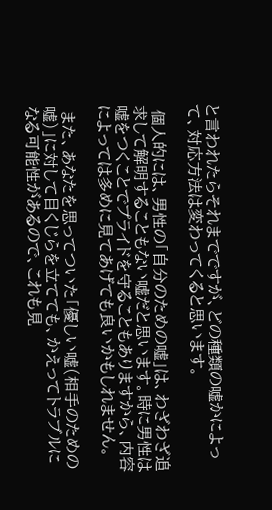と言われたらそれまでですが、どの種類の嘘かによって、対応方法は変わってくると思います。

 個人的には、男性の「自分のための嘘」は、わざわざ追求して解明することもない嘘だと思います。時に男性は嘘をつくことでプライドを守ることもありますから、内容によっては多めに見てあげても良いかもしれません。

 また、あなたを思ってついた「優しい嘘(相手のための嘘)」に対して目くじらを立てても、かえってトラブルになる可能性があるので、これも見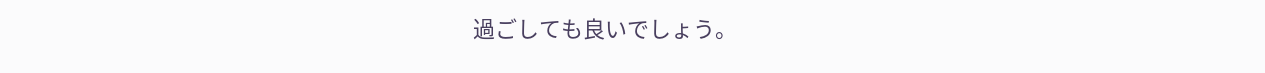過ごしても良いでしょう。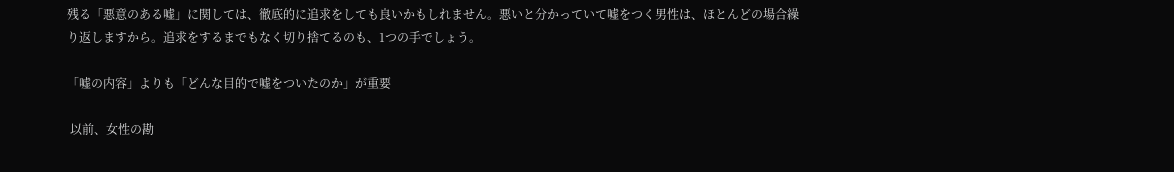残る「悪意のある嘘」に関しては、徹底的に追求をしても良いかもしれません。悪いと分かっていて嘘をつく男性は、ほとんどの場合繰り返しますから。追求をするまでもなく切り捨てるのも、1つの手でしょう。

「嘘の内容」よりも「どんな目的で嘘をついたのか」が重要

 以前、女性の勘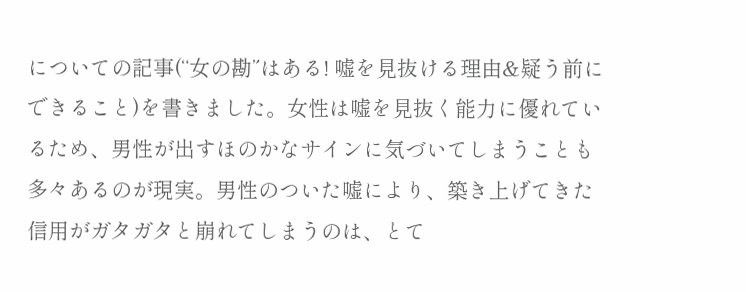についての記事(“女の勘”はある! 嘘を見抜ける理由&疑う前にできること)を書きました。女性は嘘を見抜く能力に優れているため、男性が出すほのかなサインに気づいてしまうことも多々あるのが現実。男性のついた嘘により、築き上げてきた信用がガタガタと崩れてしまうのは、とて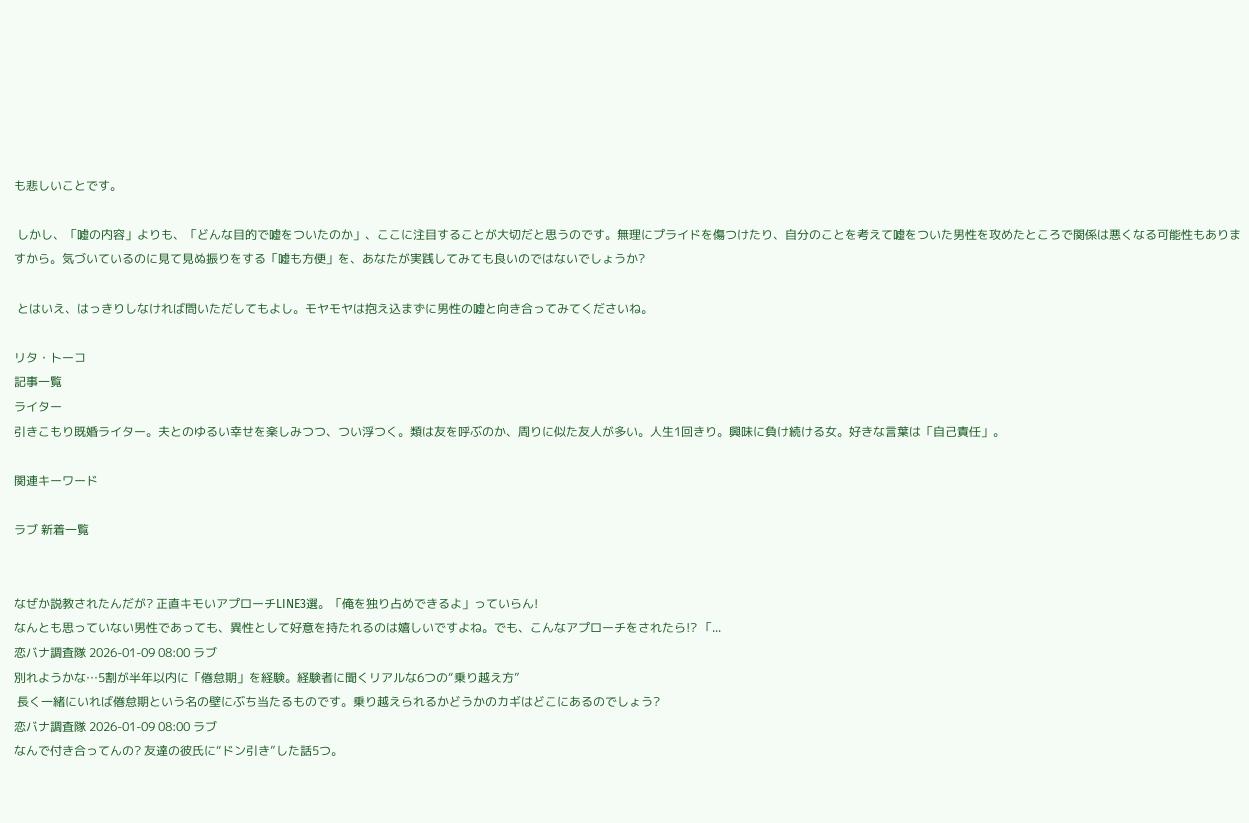も悲しいことです。

 しかし、「嘘の内容」よりも、「どんな目的で嘘をついたのか」、ここに注目することが大切だと思うのです。無理にプライドを傷つけたり、自分のことを考えて嘘をついた男性を攻めたところで関係は悪くなる可能性もありますから。気づいているのに見て見ぬ振りをする「嘘も方便」を、あなたが実践してみても良いのではないでしょうか?

 とはいえ、はっきりしなければ問いただしてもよし。モヤモヤは抱え込まずに男性の嘘と向き合ってみてくださいね。

リタ・トーコ
記事一覧
ライター
引きこもり既婚ライター。夫とのゆるい幸せを楽しみつつ、つい浮つく。類は友を呼ぶのか、周りに似た友人が多い。人生1回きり。興味に負け続ける女。好きな言葉は「自己責任」。

関連キーワード

ラブ 新着一覧


なぜか説教されたんだが? 正直キモいアプローチLINE3選。「俺を独り占めできるよ」っていらん!
なんとも思っていない男性であっても、異性として好意を持たれるのは嬉しいですよね。でも、こんなアプローチをされたら!? 「...
恋バナ調査隊 2026-01-09 08:00 ラブ
別れようかな…5割が半年以内に「倦怠期」を経験。経験者に聞くリアルな6つの“乗り越え方”
 長く一緒にいれば倦怠期という名の壁にぶち当たるものです。乗り越えられるかどうかのカギはどこにあるのでしょう?
恋バナ調査隊 2026-01-09 08:00 ラブ
なんで付き合ってんの? 友達の彼氏に“ドン引き”した話5つ。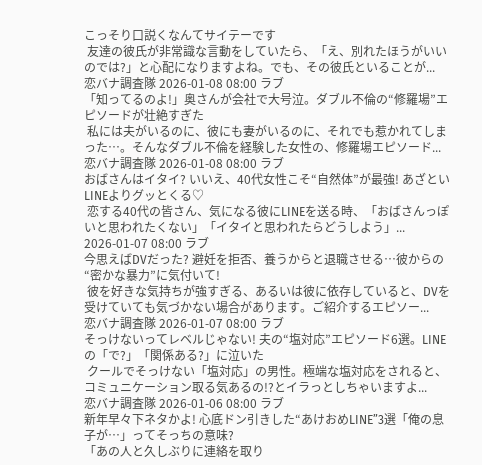こっそり口説くなんてサイテーです
 友達の彼氏が非常識な言動をしていたら、「え、別れたほうがいいのでは?」と心配になりますよね。でも、その彼氏といることが...
恋バナ調査隊 2026-01-08 08:00 ラブ
「知ってるのよ!」奥さんが会社で大号泣。ダブル不倫の“修羅場”エピソードが壮絶すぎた
 私には夫がいるのに、彼にも妻がいるのに、それでも惹かれてしまった…。そんなダブル不倫を経験した女性の、修羅場エピソード...
恋バナ調査隊 2026-01-08 08:00 ラブ
おばさんはイタイ? いいえ、40代女性こそ“自然体”が最強! あざといLINEよりグッとくる♡
 恋する40代の皆さん、気になる彼にLINEを送る時、「おばさんっぽいと思われたくない」「イタイと思われたらどうしよう」...
2026-01-07 08:00 ラブ
今思えばDVだった? 避妊を拒否、養うからと退職させる…彼からの“密かな暴力”に気付いて!
 彼を好きな気持ちが強すぎる、あるいは彼に依存していると、DVを受けていても気づかない場合があります。ご紹介するエピソー...
恋バナ調査隊 2026-01-07 08:00 ラブ
そっけないってレベルじゃない! 夫の“塩対応”エピソード6選。LINEの「で?」「関係ある?」に泣いた
 クールでそっけない「塩対応」の男性。極端な塩対応をされると、コミュニケーション取る気あるの!?とイラっとしちゃいますよ...
恋バナ調査隊 2026-01-06 08:00 ラブ
新年早々下ネタかよ! 心底ドン引きした“あけおめLINE”3選「俺の息子が…」ってそっちの意味?
「あの人と久しぶりに連絡を取り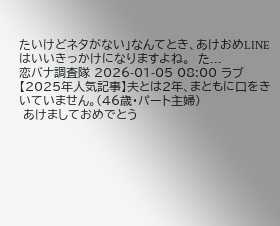たいけどネタがない」なんてとき、あけおめLINEはいいきっかけになりますよね。  た...
恋バナ調査隊 2026-01-05 08:00 ラブ
【2025年人気記事】夫とは2年、まともに口をきいていません。(46歳・パート主婦)
 あけましておめでとう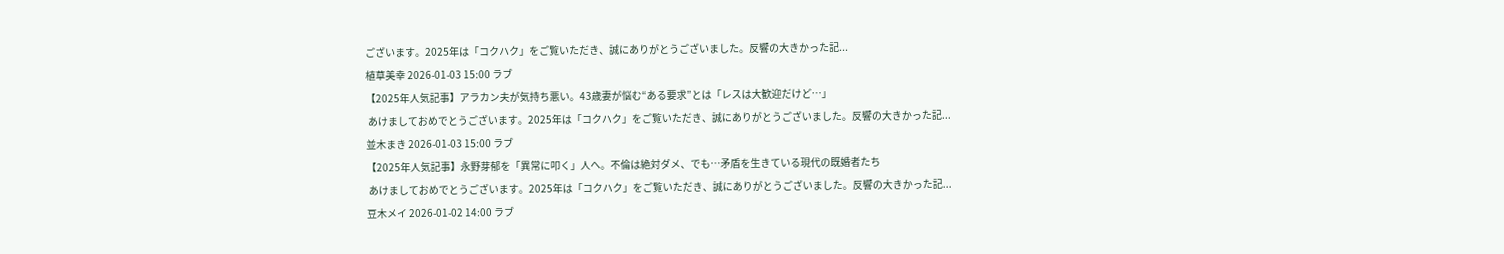ございます。2025年は「コクハク」をご覧いただき、誠にありがとうございました。反響の大きかった記...
植草美幸 2026-01-03 15:00 ラブ
【2025年人気記事】アラカン夫が気持ち悪い。43歳妻が悩む“ある要求”とは「レスは大歓迎だけど…」
 あけましておめでとうございます。2025年は「コクハク」をご覧いただき、誠にありがとうございました。反響の大きかった記...
並木まき 2026-01-03 15:00 ラブ
【2025年人気記事】永野芽郁を「異常に叩く」人へ。不倫は絶対ダメ、でも…矛盾を生きている現代の既婚者たち
 あけましておめでとうございます。2025年は「コクハク」をご覧いただき、誠にありがとうございました。反響の大きかった記...
豆木メイ 2026-01-02 14:00 ラブ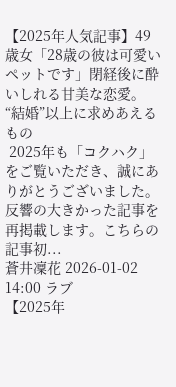【2025年人気記事】49歳女「28歳の彼は可愛いペットです」閉経後に酔いしれる甘美な恋愛。“結婚”以上に求めあえるもの
 2025年も「コクハク」をご覧いただき、誠にありがとうございました。反響の大きかった記事を再掲載します。こちらの記事初...
蒼井凜花 2026-01-02 14:00 ラブ
【2025年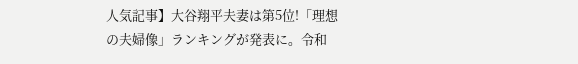人気記事】大谷翔平夫妻は第5位!「理想の夫婦像」ランキングが発表に。令和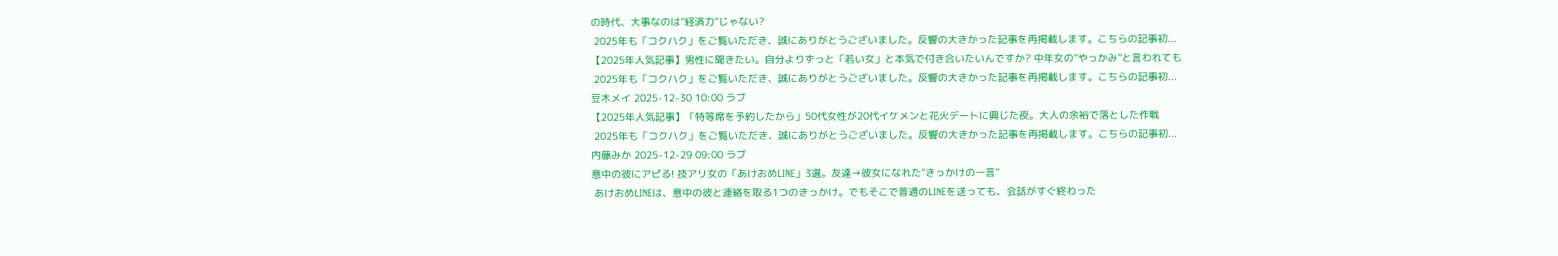の時代、大事なのは“経済力”じゃない?
 2025年も「コクハク」をご覧いただき、誠にありがとうございました。反響の大きかった記事を再掲載します。こちらの記事初...
【2025年人気記事】男性に聞きたい。自分よりずっと「若い女」と本気で付き合いたいんですか? 中年女の“やっかみ”と言われても
 2025年も「コクハク」をご覧いただき、誠にありがとうございました。反響の大きかった記事を再掲載します。こちらの記事初...
豆木メイ 2025-12-30 10:00 ラブ
【2025年人気記事】「特等席を予約したから」50代女性が20代イケメンと花火デートに興じた夜。大人の余裕で落とした作戦
 2025年も「コクハク」をご覧いただき、誠にありがとうございました。反響の大きかった記事を再掲載します。こちらの記事初...
内藤みか 2025-12-29 09:00 ラブ
意中の彼にアピる! 技アリ女の「あけおめLINE」3選。友達→彼女になれた“きっかけの一言”
 あけおめLINEは、意中の彼と連絡を取る1つのきっかけ。でもそこで普通のLINEを送っても、会話がすぐ終わった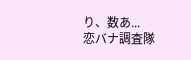り、数あ...
恋バナ調査隊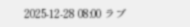2025-12-28 08:00 ラブ